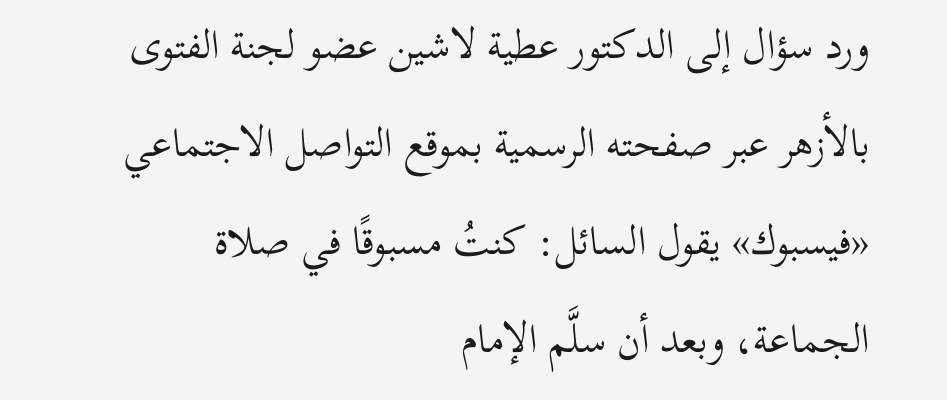ورد سؤال إلى الدكتور عطية لاشين عضو لجنة الفتوى بالأزهر عبر صفحته الرسمية بموقع التواصل الاجتماعي «فيسبوك» يقول السائل: كنتُ مسبوقًا في صلاة الجماعة، وبعد أن سلَّم الإمام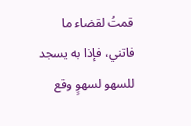قمتُ لقضاء ما فاتني، فإذا به يسجد للسهو لسهوٍ وقع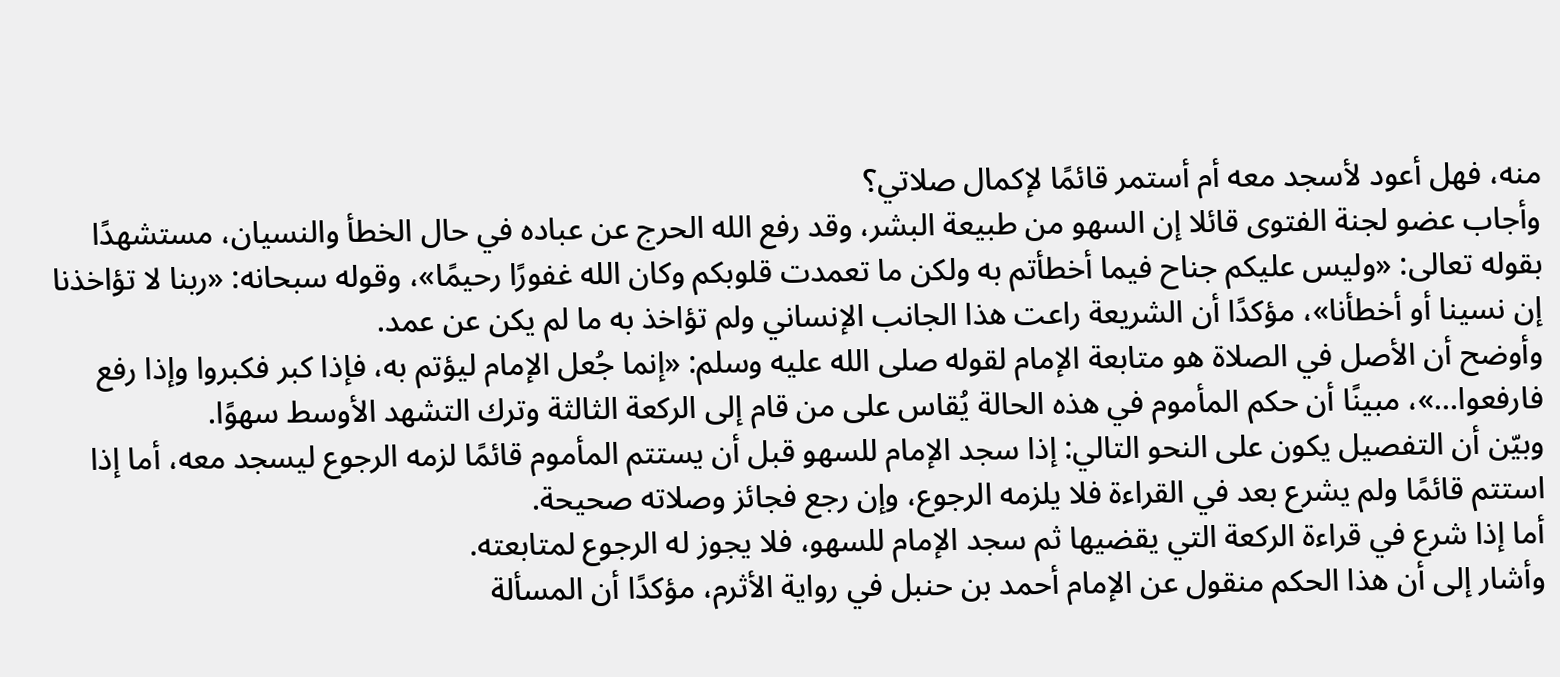منه، فهل أعود لأسجد معه أم أستمر قائمًا لإكمال صلاتي؟
وأجاب عضو لجنة الفتوى قائلا إن السهو من طبيعة البشر، وقد رفع الله الحرج عن عباده في حال الخطأ والنسيان، مستشهدًا بقوله تعالى: «وليس عليكم جناح فيما أخطأتم به ولكن ما تعمدت قلوبكم وكان الله غفورًا رحيمًا»، وقوله سبحانه: «ربنا لا تؤاخذنا إن نسينا أو أخطأنا»، مؤكدًا أن الشريعة راعت هذا الجانب الإنساني ولم تؤاخذ به ما لم يكن عن عمد.
وأوضح أن الأصل في الصلاة هو متابعة الإمام لقوله صلى الله عليه وسلم: «إنما جُعل الإمام ليؤتم به، فإذا كبر فكبروا وإذا رفع فارفعوا…»، مبينًا أن حكم المأموم في هذه الحالة يُقاس على من قام إلى الركعة الثالثة وترك التشهد الأوسط سهوًا.
وبيّن أن التفصيل يكون على النحو التالي: إذا سجد الإمام للسهو قبل أن يستتم المأموم قائمًا لزمه الرجوع ليسجد معه، أما إذا استتم قائمًا ولم يشرع بعد في القراءة فلا يلزمه الرجوع، وإن رجع فجائز وصلاته صحيحة.
أما إذا شرع في قراءة الركعة التي يقضيها ثم سجد الإمام للسهو، فلا يجوز له الرجوع لمتابعته.
وأشار إلى أن هذا الحكم منقول عن الإمام أحمد بن حنبل في رواية الأثرم، مؤكدًا أن المسألة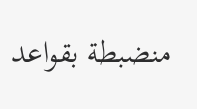منضبطة بقواعد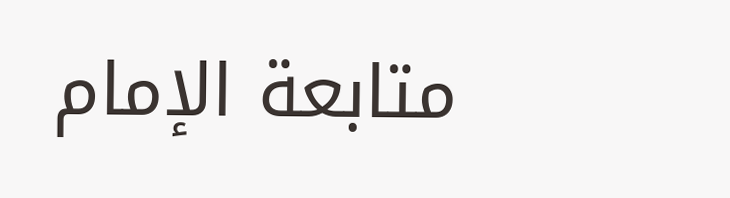متابعة الإمام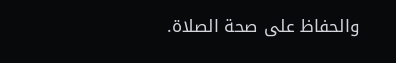والحفاظ على صحة الصلاة.